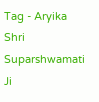Tag - Aryika Shri Suparshwamati Ji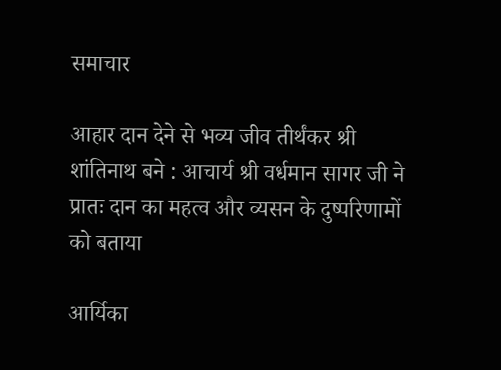समाचार

आहार दान देने से भव्य जीव तीर्थंकर श्री शांतिनाथ बने : आचार्य श्री वर्धमान सागर जी ने प्रातः दान का महत्व और व्यसन के दुष्परिणामों को बताया

आर्यिका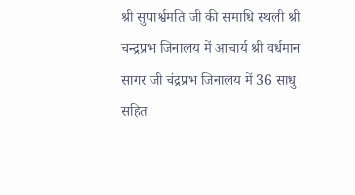श्री सुपार्श्वमति जी की समाधि स्थली श्री चन्द्रप्रभ जिनालय में आचार्य श्री वर्धमान सागर जी चंद्रप्रभ जिनालय में 36 साधु सहित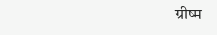ग्रीष्म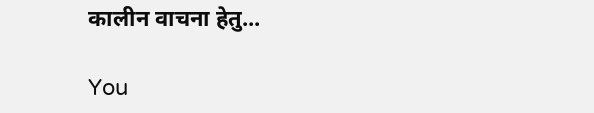कालीन वाचना हेतु...

You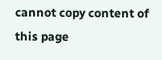cannot copy content of this page